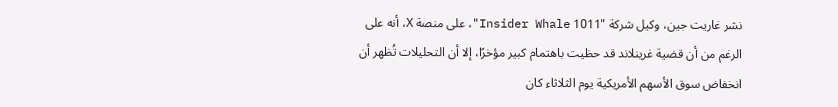نشر غاريت جين، وكيل شركة "1011 Insider Whale"، على منصة X، أنه على الرغم من أن قضية غرينلاند قد حظيت باهتمام كبير مؤخرًا، إلا أن التحليلات تُظهر أن انخفاض سوق الأسهم الأمريكية يوم الثلاثاء كان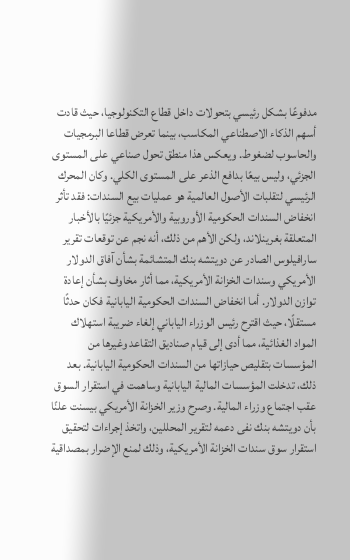مدفوعًا بشكل رئيسي بتحولات داخل قطاع التكنولوجيا، حيث قادت أسهم الذكاء الاصطناعي المكاسب، بينما تعرض قطاعا البرمجيات والحاسوب لضغوط. ويعكس هذا منطق تحول صناعي على المستوى الجزئي، وليس بيعًا بدافع الذعر على المستوى الكلي. وكان المحرك الرئيسي لتقلبات الأصول العالمية هو عمليات بيع السندات: فقد تأثر انخفاض السندات الحكومية الأوروبية والأمريكية جزئيًا بالأخبار المتعلقة بغرينلاند، ولكن الأهم من ذلك، أنه نجم عن توقعات تقرير سارافيلوس الصادر عن دويتشه بنك المتشائمة بشأن آفاق الدولار الأمريكي وسندات الخزانة الأمريكية، مما أثار مخاوف بشأن إعادة توازن الدولار. أما انخفاض السندات الحكومية اليابانية فكان حدثًا مستقلًا، حيث اقترح رئيس الوزراء الياباني إلغاء ضريبة استهلاك المواد الغذائية، مما أدى إلى قيام صناديق التقاعد وغيرها من المؤسسات بتقليص حيازاتها من السندات الحكومية اليابانية. بعد ذلك، تدخلت المؤسسات المالية اليابانية وساهمت في استقرار السوق عقب اجتماع وزراء المالية. وصرح وزير الخزانة الأمريكي بيسنت علنًا بأن دويتشه بنك نفى دعمه لتقرير المحللين، واتخذ إجراءات لتحقيق استقرار سوق سندات الخزانة الأمريكية، وذلك لمنع الإضرار بمصداقية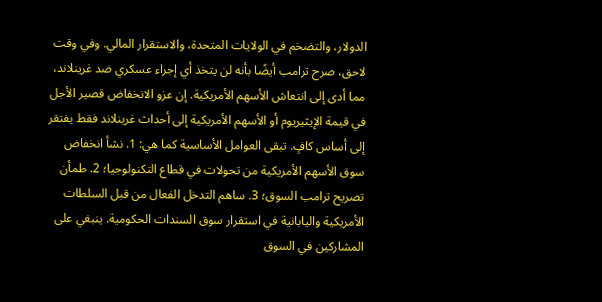الدولار، والتضخم في الولايات المتحدة، والاستقرار المالي. وفي وقت لاحق، صرح ترامب أيضًا بأنه لن يتخذ أي إجراء عسكري ضد غرينلاند، مما أدى إلى انتعاش الأسهم الأمريكية. إن عزو الانخفاض قصير الأجل في قيمة الإيثيريوم أو الأسهم الأمريكية إلى أحداث غرينلاند فقط يفتقر إلى أساس كافٍ. تبقى العوامل الأساسية كما هي: 1. نشأ انخفاض سوق الأسهم الأمريكية من تحولات في قطاع التكنولوجيا؛ 2. طمأن تصريح ترامب السوق؛ 3. ساهم التدخل الفعال من قبل السلطات الأمريكية واليابانية في استقرار سوق السندات الحكومية. ينبغي على المشاركين في السوق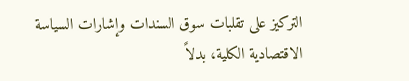التركيز على تقلبات سوق السندات وإشارات السياسة الاقتصادية الكلية، بدلاً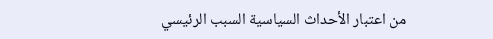من اعتبار الأحداث السياسية السبب الرئيسي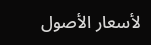لأسعار الأصول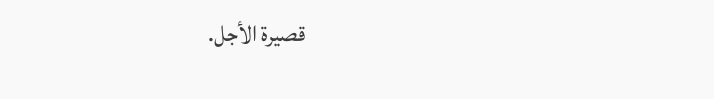قصيرة الأجل.